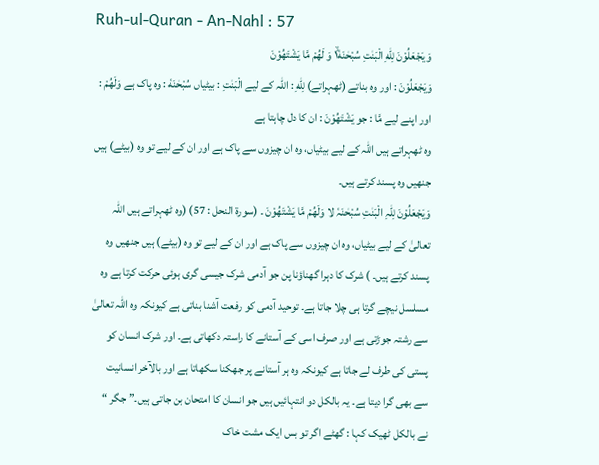Ruh-ul-Quran - An-Nahl : 57
وَ یَجْعَلُوْنَ لِلّٰهِ الْبَنٰتِ سُبْحٰنَهٗ١ۙ وَ لَهُمْ مَّا یَشْتَهُوْنَ
وَيَجْعَلُوْنَ : اور وہ بناتے (ٹھہراتے) لِلّٰهِ : اللہ کے لیے الْبَنٰتِ : بیٹیاں سُبْحٰنَهٗ : وہ پاک ہے وَلَهُمْ : اور اپنے لیے مَّا : جو يَشْتَهُوْنَ : ان کا دل چاہتا ہے
وہ ٹھہراتے ہیں اللہ کے لیے بیٹیاں، وہ ان چیزوں سے پاک ہے اور ان کے لیے تو وہ (بیٹے) ہیں جنھیں وہ پسند کرتے ہیں۔
وَیَجْعَلُوْنَ لِلّٰہِ الْبَنٰتِ سُبْحٰنَہٗ لا وَلَھُمْ مَّا یَشْتَھُوْنَ ۔ (سورۃ النحل : 57) (وہ ٹھہراتے ہیں اللہ تعالیٰ کے لیے بیٹیاں، وہ ان چیزوں سے پاک ہے اور ان کے لیے تو وہ (بیٹے) ہیں جنھیں وہ پسند کرتے ہیں۔ ) شرک کا دہرا گھناؤنا پن جو آدمی شرک جیسی گری ہوئی حرکت کرتا ہے وہ مسلسل نیچے گرتا ہی چلا جاتا ہے۔ توحید آدمی کو رفعت آشنا بناتی ہے کیونکہ وہ اللہ تعالیٰ سے رشتہ جوڑتی ہے اور صرف اسی کے آستانے کا راستہ دکھاتی ہے۔ اور شرک انسان کو پستی کی طرف لے جاتا ہے کیونکہ وہ ہر آستانے پر جھکنا سکھاتا ہے اور بالآخر انسانیت سے بھی گرا دیتا ہے۔ یہ بالکل دو انتہائیں ہیں جو انسان کا امتحان بن جاتی ہیں۔” جگر “ نے بالکل ٹھیک کہا : گھٹے اگر تو بس ایک مشت خاک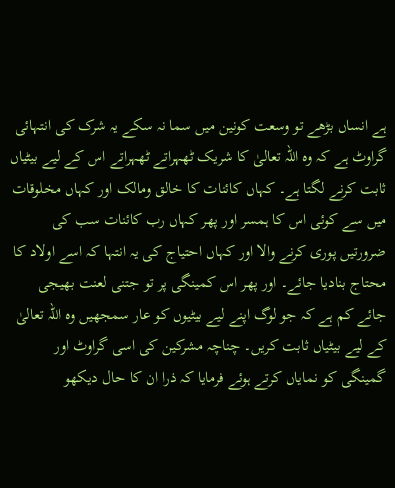ہے انساں بڑھے تو وسعت کونین میں سما نہ سکے یہ شرک کی انتہائی گراوٹ ہے کہ وہ اللہ تعالیٰ کا شریک ٹھہراتے ٹھہراتے اس کے لیے بیٹیاں ثابت کرنے لگتا ہے۔ کہاں کائنات کا خالق ومالک اور کہاں مخلوقات میں سے کوئی اس کا ہمسر اور پھر کہاں رب کائنات سب کی ضرورتیں پوری کرنے والا اور کہاں احتیاج کی یہ انتہا کہ اسے اولاد کا محتاج بنادیا جائے۔ اور پھر اس کمینگی پر تو جتنی لعنت بھیجی جائے کم ہے کہ جو لوگ اپنے لیے بیٹیوں کو عار سمجھیں وہ اللہ تعالیٰ کے لیے بیٹیاں ثابت کریں۔ چناچہ مشرکین کی اسی گراوٹ اور گمینگی کو نمایاں کرتے ہوئے فرمایا کہ ذرا ان کا حال دیکھو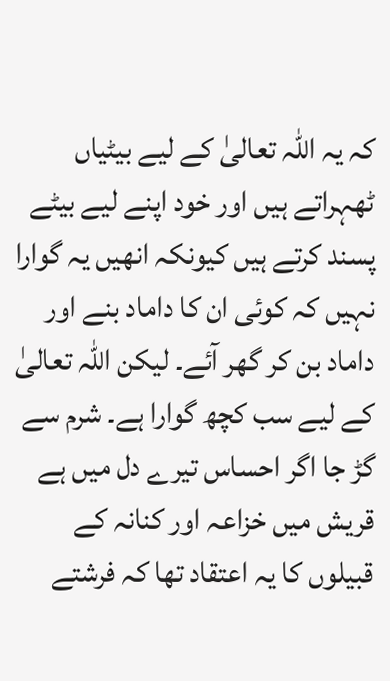کہ یہ اللہ تعالیٰ کے لیے بیٹیاں ٹھہراتے ہیں اور خود اپنے لیے بیٹے پسند کرتے ہیں کیونکہ انھیں یہ گوارا نہیں کہ کوئی ان کا داماد بنے اور داماد بن کر گھر آئے۔ لیکن اللہ تعالیٰ کے لیے سب کچھ گوارا ہے۔ شرم سے گڑ جا اگر احساس تیرے دل میں ہے قریش میں خزاعہ اور کنانہ کے قبیلوں کا یہ اعتقاد تھا کہ فرشتے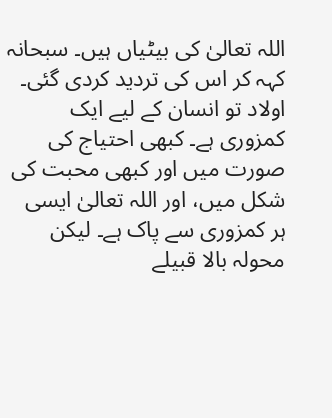اللہ تعالیٰ کی بیٹیاں ہیں۔ سبحانہ کہہ کر اس کی تردید کردی گئی۔ اولاد تو انسان کے لیے ایک کمزوری ہے۔ کبھی احتیاج کی صورت میں اور کبھی محبت کی شکل میں، اور اللہ تعالیٰ ایسی ہر کمزوری سے پاک ہے۔ لیکن محولہ بالا قبیلے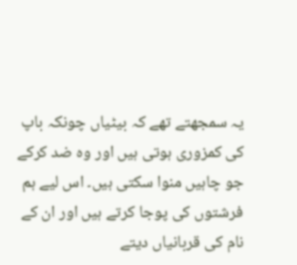یہ سمجھتے تھے کہ بیٹیاں چونکہ باپ کی کمزوری ہوتی ہیں اور وہ ضد کرکے جو چاہیں منوا سکتی ہیں۔ اس لیے ہم فرشتوں کی پوجا کرتے ہیں اور ان کے نام کی قربانیاں دیتے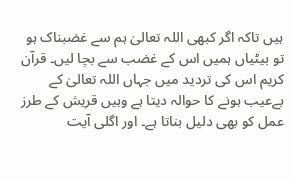ہیں تاکہ اگر کبھی اللہ تعالیٰ ہم سے غضبناک ہو تو بیٹیاں ہمیں اس کے غضب سے بچا لیں۔ قرآن کریم اس کی تردید میں جہاں اللہ تعالیٰ کے بےعیب ہونے کا حوالہ دیتا ہے وہیں قریش کے طرز عمل کو بھی دلیل بناتا ہے۔ اور اگلی آیت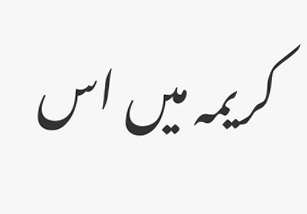کریمہ میں اس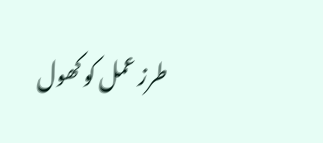طرز عمل کو کھول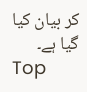کر بیان کیا گیا ہے۔
Top